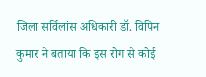जिला सर्विलांस अधिकारी डॉ. विपिन कुमार ने बताया कि इस रोग से कोई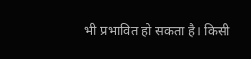भी प्रभावित हो सकता है। किसी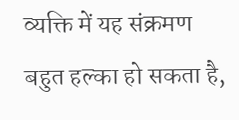व्यक्ति में यह संक्रमण बहुत हल्का हो सकता है,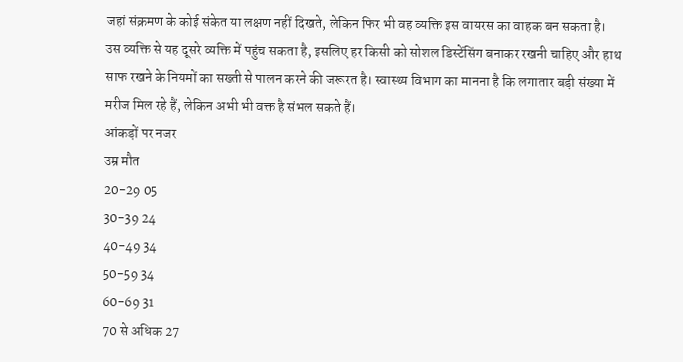जहां संक्रमण के कोई संकेत या लक्षण नहीं दिखते, लेकिन फिर भी वह व्यक्ति इस वायरस का वाहक बन सकता है।
उस व्यक्ति से यह दूसरे व्यक्ति में पहुंच सकता है, इसलिए हर किसी को सोशल डिस्टेंसिंग बनाकर रखनी चाहिए और हाथ साफ रखने के नियमों का सख्ती से पालन करने की जरूरत है। स्वास्थ्य विभाग का मानना है कि लगातार बड़ी संख्या में मरीज मिल रहे हैं, लेकिन अभी भी वक्त है संभल सकते हैं।
आंकड़ों पर नजर
उम्र मौत
20-29 05
30-39 24
40-49 34
50-59 34
60-69 31
70 से अधिक 27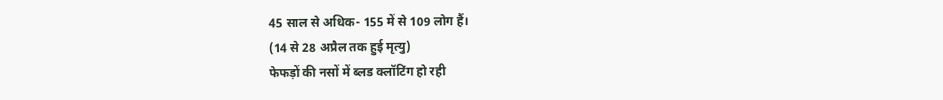45 साल से अधिक- 155 में से 109 लोग हैं।
(14 से 28 अप्रैल तक हुई मृत्यु)
फेफड़ों की नसों में ब्लड क्लॉटिंग हो रही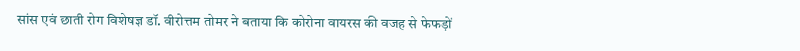सांस एवं छाती रोग विशेषज्ञ डॉ. वीरोत्तम तोमर ने बताया कि कोरोना वायरस की वजह से फेफड़ों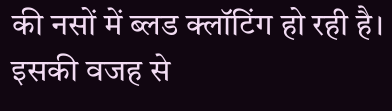की नसों में ब्लड क्लॉटिंग हो रही है। इसकी वजह से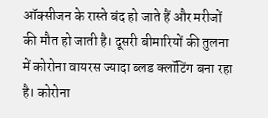ऑक्सीजन के रास्ते बंद हो जाते हैं और मरीजों की मौत हो जाती है। दूसरी बीमारियों की तुलना में कोरोना वायरस ज्यादा ब्लड क्लॉटिंग बना रहा है। कोरोना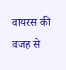वायरस की वजह से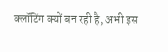क्लॉटिंग क्यों बन रही है, अभी इस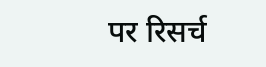पर रिसर्च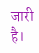जारी है।